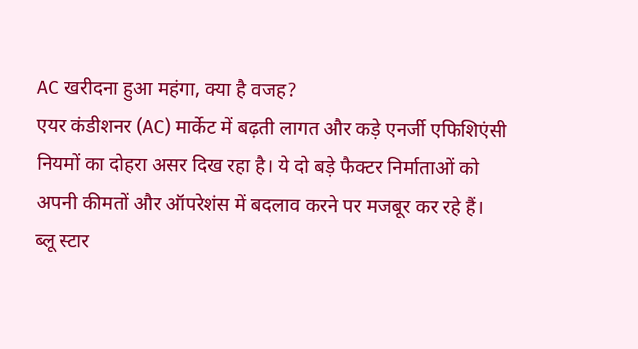AC खरीदना हुआ महंगा, क्या है वजह?
एयर कंडीशनर (AC) मार्केट में बढ़ती लागत और कड़े एनर्जी एफिशिएंसी नियमों का दोहरा असर दिख रहा है। ये दो बड़े फैक्टर निर्माताओं को अपनी कीमतों और ऑपरेशंस में बदलाव करने पर मजबूर कर रहे हैं।
ब्लू स्टार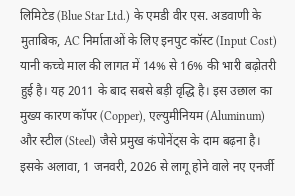लिमिटेड (Blue Star Ltd.) के एमडी वीर एस. अडवाणी के मुताबिक, AC निर्माताओं के लिए इनपुट कॉस्ट (Input Cost) यानी कच्चे माल की लागत में 14% से 16% की भारी बढ़ोतरी हुई है। यह 2011 के बाद सबसे बड़ी वृद्धि है। इस उछाल का मुख्य कारण कॉपर (Copper), एल्युमीनियम (Aluminum) और स्टील (Steel) जैसे प्रमुख कंपोनेंट्स के दाम बढ़ना है।
इसके अलावा, 1 जनवरी, 2026 से लागू होने वाले नए एनर्जी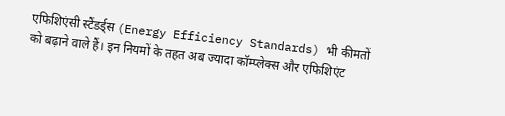एफिशिएंसी स्टैंडर्ड्स (Energy Efficiency Standards) भी कीमतों को बढ़ाने वाले हैं। इन नियमों के तहत अब ज्यादा कॉम्प्लेक्स और एफिशिएंट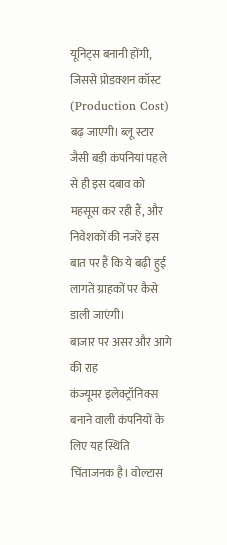यूनिट्स बनानी होंगी, जिससे प्रोडक्शन कॉस्ट (Production Cost) बढ़ जाएगी। ब्लू स्टार जैसी बड़ी कंपनियां पहले से ही इस दबाव को महसूस कर रही हैं, और निवेशकों की नजरें इस बात पर हैं कि ये बढ़ी हुई लागतें ग्राहकों पर कैसे डाली जाएंगी।
बाजार पर असर और आगे की राह
कंज्यूमर इलेक्ट्रॉनिक्स बनाने वाली कंपनियों के लिए यह स्थिति चिंताजनक है। वोल्टास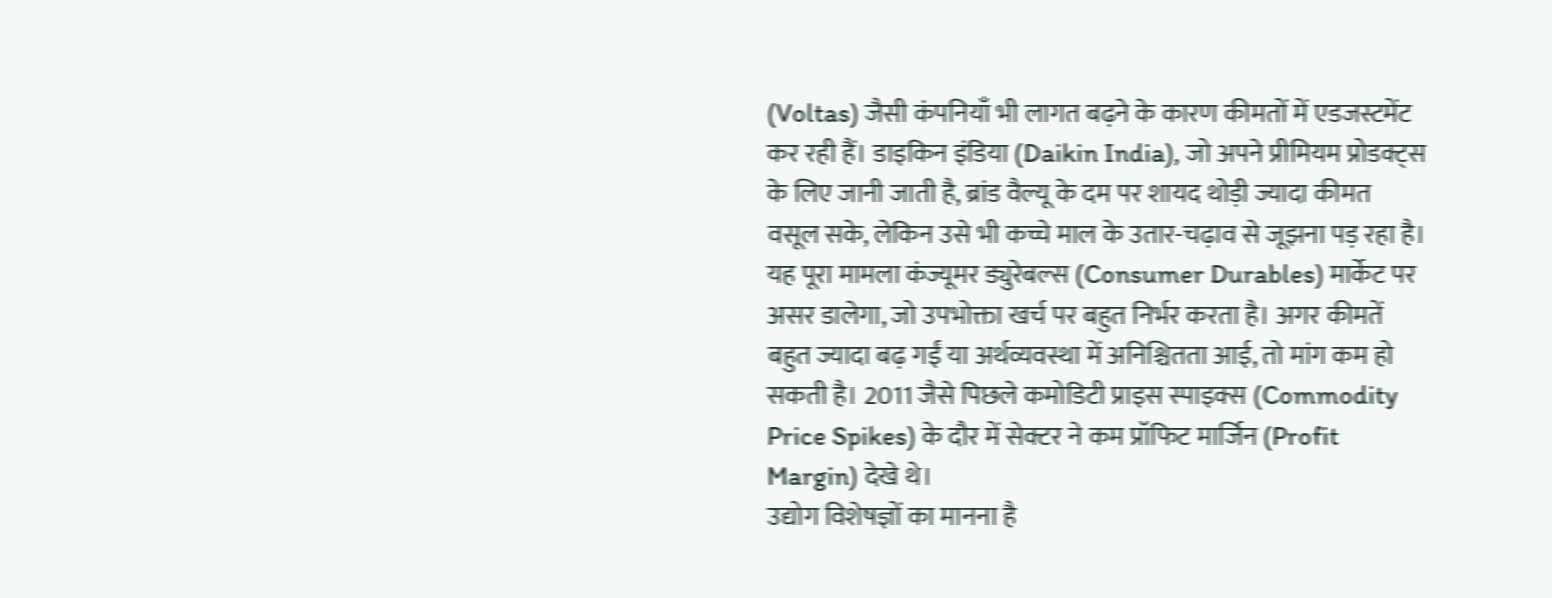(Voltas) जैसी कंपनियाँ भी लागत बढ़ने के कारण कीमतों में एडजस्टमेंट कर रही हैं। डाइकिन इंडिया (Daikin India), जो अपने प्रीमियम प्रोडक्ट्स के लिए जानी जाती है, ब्रांड वैल्यू के दम पर शायद थोड़ी ज्यादा कीमत वसूल सके, लेकिन उसे भी कच्चे माल के उतार-चढ़ाव से जूझना पड़ रहा है।
यह पूरा मामला कंज्यूमर ड्युरेबल्स (Consumer Durables) मार्केट पर असर डालेगा, जो उपभोक्ता खर्च पर बहुत निर्भर करता है। अगर कीमतें बहुत ज्यादा बढ़ गईं या अर्थव्यवस्था में अनिश्चितता आई, तो मांग कम हो सकती है। 2011 जैसे पिछले कमोडिटी प्राइस स्पाइक्स (Commodity Price Spikes) के दौर में सेक्टर ने कम प्रॉफिट मार्जिन (Profit Margin) देखे थे।
उद्योग विशेषज्ञों का मानना है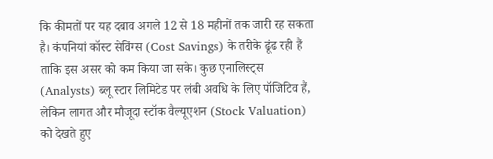कि कीमतों पर यह दबाव अगले 12 से 18 महीनों तक जारी रह सकता है। कंपनियां कॉस्ट सेविंग्स (Cost Savings) के तरीके ढूंढ रही हैं ताकि इस असर को कम किया जा सके। कुछ एनालिस्ट्स (Analysts) ब्लू स्टार लिमिटेड पर लंबी अवधि के लिए पॉजिटिव हैं, लेकिन लागत और मौजूदा स्टॉक वैल्यूएशन (Stock Valuation) को देखते हुए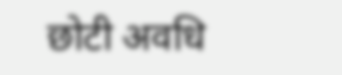छोटी अवधि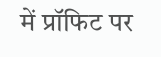में प्रॉफिट पर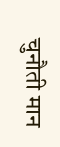चुनौती मान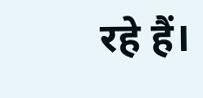रहे हैं।